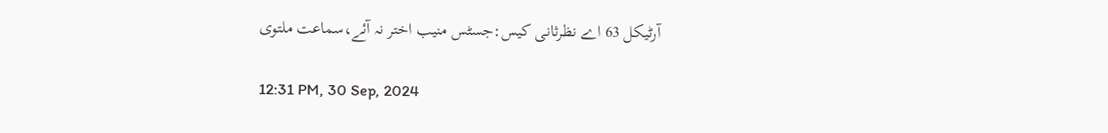آرٹیکل 63 اے نظرثانی کیس:جسٹس منیب اختر نہ آئے،سماعت ملتوی

12:31 PM, 30 Sep, 2024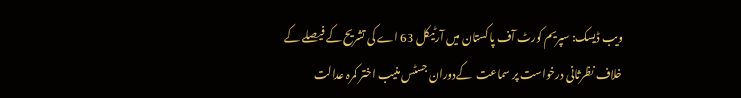ویب ڈیسک: سپریم کورٹ آف پاکستان میں آرٹیکل 63 اے کی تشریح کے فیصلے کے خلاف نظرثانی درخواست پر سماعت  کےدوران جسٹس منیب اختر کمرہ عدالت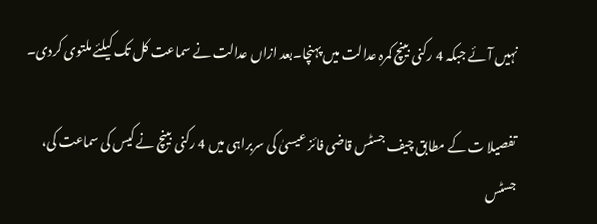نہیں آئے جبکہ 4 رکنی بینچ کمرہ عدالت میں پہنچا۔بعد ازاں عدالت نے سماعت کل تک کیلئے ملتوی کردی۔

تفصیلا ت کے مطابق چیف جسٹس قاضی فائز عیسیٰ کی سربراہی میں 4 رکنی بینچ نے کیس کی سماعت کی، جسٹس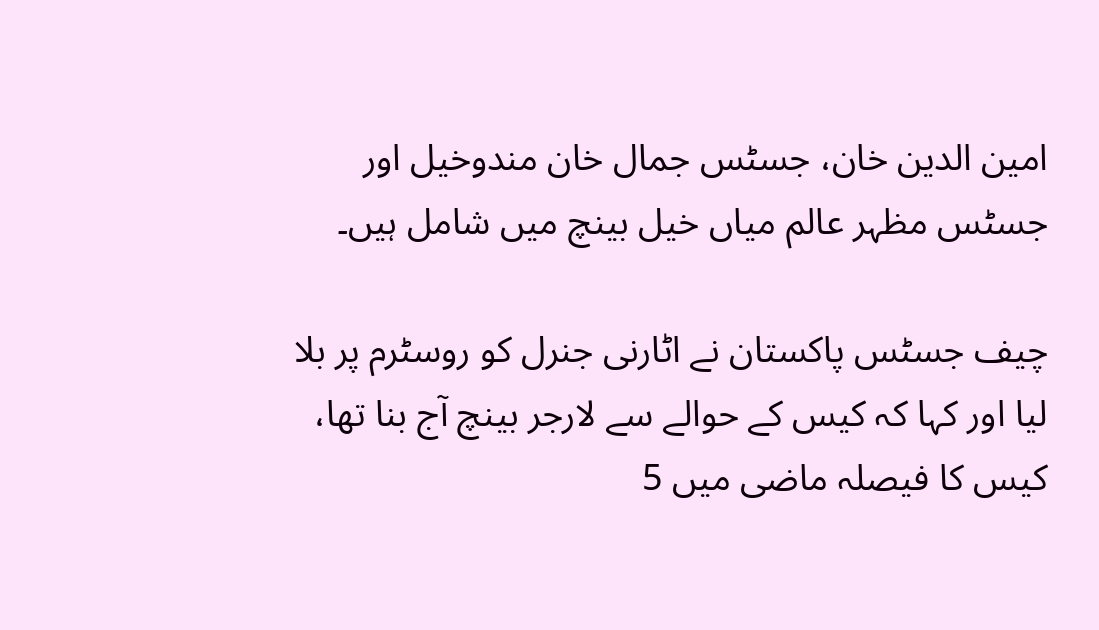امین الدین خان، جسٹس جمال خان مندوخیل اور جسٹس مظہر عالم میاں خیل بینچ میں شامل ہیں۔

چیف جسٹس پاکستان نے اٹارنی جنرل کو روسٹرم پر بلا لیا اور کہا کہ کیس کے حوالے سے لارجر بینچ آج بنا تھا، کیس کا فیصلہ ماضی میں 5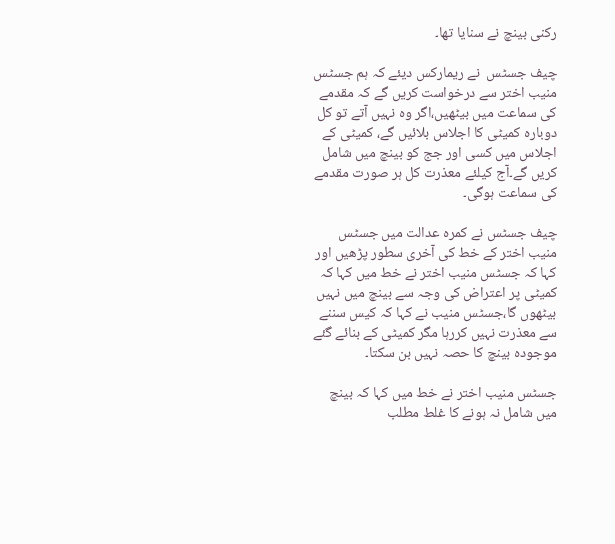رکنی بینچ نے سنایا تھا۔

چیف جسٹس  نے ریمارکس دیئے کہ ہم جسٹس منیب اختر سے درخواست کریں گے کہ مقدمے کی سماعت میں بیٹھیں،اگر وہ نہیں آتے تو کل دوبارہ کمیٹی کا اجلاس بلائیں گے، کمیٹی کے اجلاس میں کسی اور جج کو بینچ میں شامل کریں گے۔آج کیلئے معذرت کل ہر صورت مقدمے کی سماعت ہوگی۔

چیف جسٹس نے کمرہ عدالت میں جسٹس منیب اختر کے خط کی آخری سطور پڑھیں اور کہا کہ جسٹس منیب اختر نے خط میں کہا کہ کمیٹی پر اعتراض کی وجہ سے بینچ میں نہیں بیٹھوں گا،جسٹس منیب نے کہا کہ کیس سننے سے معذرت نہیں کررہا مگر کمیٹی کے بنائے گئے موجودہ بینچ کا حصہ نہیں بن سکتا۔

جسٹس منیب اختر نے خط میں کہا کہ بینچ میں شامل نہ ہونے کا غلط مطلب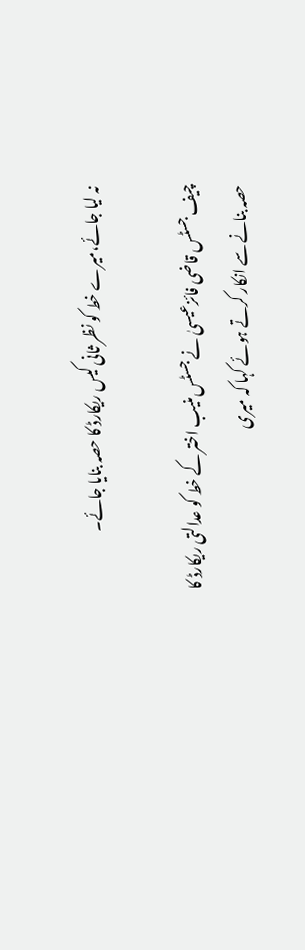نہ لیا جائے،میرے خط کو نظر ثانی کیس ریکارڈ کا حصہ بنایا جائے۔

چیف جسٹس قاضی فائزعیسیٰ نے جسٹس منیب اختر کے خط کو عدالتی ریکارڈ کا حصہ بنانے سے انکار کرتے ہوئے کہا کہ میری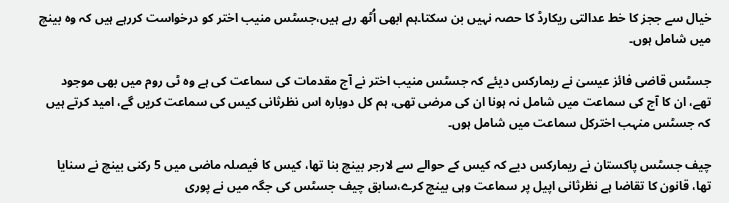خیال سے ججز کا خط عدالتی ریکارڈ کا حصہ نہیں بن سکتا۔ہم ابھی اُٹھ رہے ہیں،جسٹس منیب اختر کو درخواست کررہے ہیں کہ وہ بینچ میں شامل ہوں۔

جسٹس قاضی فائز عیسیٰ نے ریمارکس دیئے کہ جسٹس منیب اختر نے آج مقدمات کی سماعت کی ہے وہ ٹی روم میں بھی موجود تھے، ان کا آج کی سماعت میں شامل نہ ہونا ان کی مرضی تھی، ہم کل دوبارہ اس نظرثانی کیس کی سماعت کریں گے، امید کرتے ہیں کہ جسٹس منہب اخترکل سماعت میں شامل ہوں۔

چیف جسٹس پاکستان نے ریمارکس دیے کہ کیس کے حوالے سے لارجر بینچ بنا تھا، کیس کا فیصلہ ماضی میں 5 رکنی بینچ نے سنایا تھا، قانون کا تقاضا ہے نظرثانی اپیل پر سماعت وہی بینچ کرے،سابق چیف جسٹس کی جگہ میں نے پوری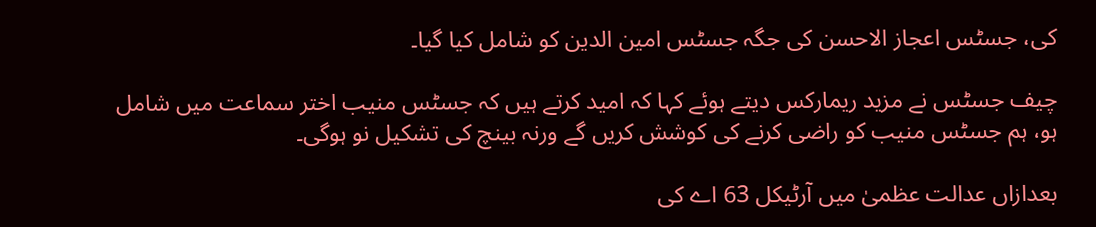کی، جسٹس اعجاز الاحسن کی جگہ جسٹس امین الدین کو شامل کیا گیا۔

چیف جسٹس نے مزید ریمارکس دیتے ہوئے کہا کہ امید کرتے ہیں کہ جسٹس منیب اختر سماعت میں شامل ہو، ہم جسٹس منیب کو راضی کرنے کی کوشش کریں گے ورنہ بینچ کی تشکیل نو ہوگی۔

بعدازاں عدالت عظمیٰ میں آرٹیکل 63 اے کی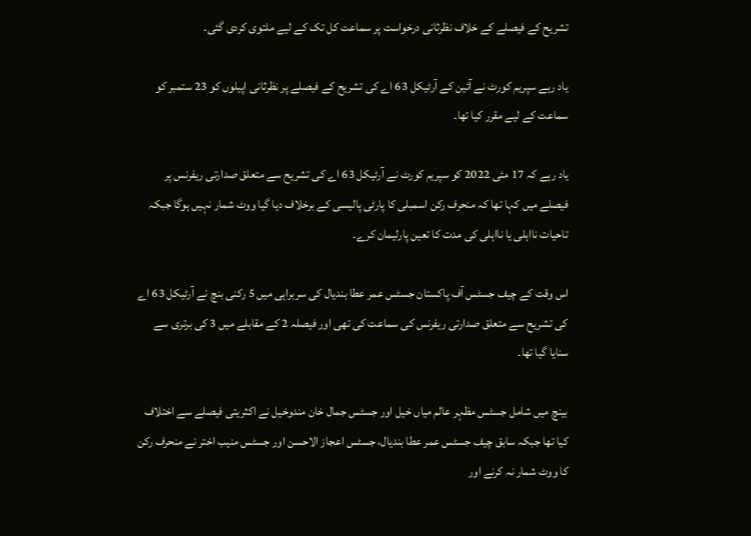تشریح کے فیصلے کے خلاف نظرثانی درخواست پر سماعت کل تک کے لیے ملتوی کردی گئی۔

یاد رہے سپریم کورٹ نے آئین کے آرٹیکل 63 اے کی تشریح کے فیصلے پر نظرثانی اپیلوں کو 23 ستمبر کو سماعت کے لیے مقرر کیا تھا۔

یاد رہے کہ 17 مئی 2022 کو سپریم کورٹ نے آرٹیکل 63 اے کی تشریح سے متعلق صدارتی ریفرنس پر فیصلے میں کہا تھا کہ منحرف رکن اسمبلی کا پارٹی پالیسی کے برخلاف دیا گیا ووٹ شمار نہیں ہوگا جبکہ تاحیات نااہلی یا نااہلی کی مدت کا تعین پارلیمان کرے۔

اس وقت کے چیف جسٹس آف پاکستان جسٹس عمر عطا بندیال کی سربراہی میں 5 رکنی بنچ نے آرٹیکل 63 اے کی تشریح سے متعلق صدارتی ریفرنس کی سماعت کی تھی اور فیصلہ 2 کے مقابلے میں 3 کی برتری سے سنایا گیا تھا۔

بینچ میں شامل جسٹس مظہر عالم میاں خیل اور جسٹس جمال خان مندوخیل نے اکثریتی فیصلے سے اختلاف کیا تھا جبکہ سابق چیف جسٹس عمر عطا بندیال، جسٹس اعجاز الاحسن اور جسٹس منیب اختر نے منحرف رکن کا ووٹ شمار نہ کرنے اور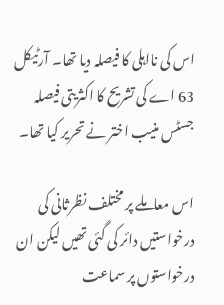اس کی نااہلی کا فیصلہ دیا تھا۔ آرٹیکل 63 اے کی تشریح کا اکثریتی فیصلہ جسٹس منیب اختر نے تحریر کیا تھا۔

اس معاملے پر مختلف نظرثانی کی درخواستیں دائر کی گئی تھیں لیکن ان درخواستوں پر سماعت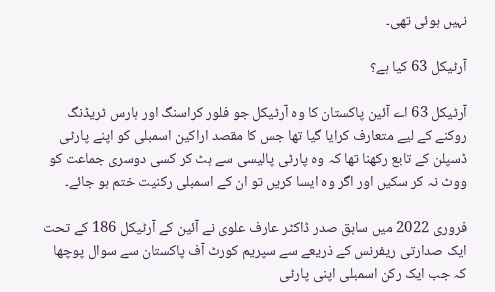نہیں ہوئی تھی۔

آرٹیکل 63 کیا ہے؟

آرٹیکل 63 اے آئین پاکستان کا وہ آرٹیکل جو فلور کراسنگ اور ہارس ٹریڈنگ روکنے کے لیے متعارف کرایا گیا تھا جس کا مقصد اراکین اسمبلی کو اپنے پارٹی ڈسپلن کے تابع رکھنا تھا کہ وہ پارٹی پالیسی سے ہٹ کر کسی دوسری جماعت کو ووٹ نہ کر سکیں اور اگر وہ ایسا کریں تو ان کے اسمبلی رکنیت ختم ہو جائے۔

فروری 2022 میں سابق صدر ڈاکٹر عارف علوی نے آئین کے آرٹیکل 186 کے تحت ایک صدارتی ریفرنس کے ذریعے سے سپریم کورٹ آف پاکستان سے سوال پوچھا کہ جب ایک رکن اسمبلی اپنی پارٹی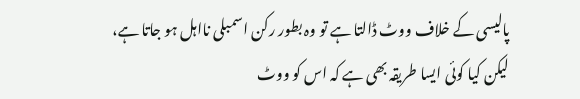پالیسی کے خلاف ووٹ ڈالتا ہے تو وہ بطور رکن اسمبلی نااہل ہو جاتا ہے، لیکن کیا کوئی ایسا طریقہ بھی ہے کہ اس کو ووٹ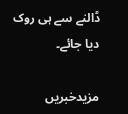ڈالنے سے ہی روک دیا جائے۔

مزیدخبریں